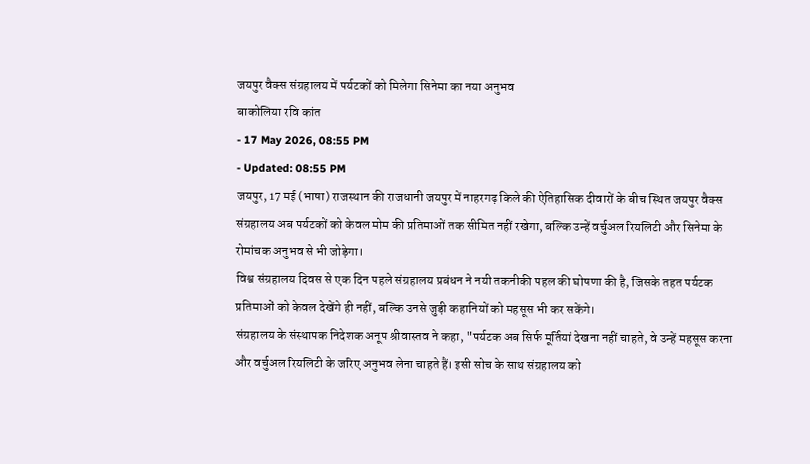जयपुर वैक्स संग्रहालय में पर्यटकों को मिलेगा सिनेमा का नया अनुभव
बाकोलिया रवि कांत
- 17 May 2026, 08:55 PM
- Updated: 08:55 PM
जयपुर, 17 मई (भाषा) राजस्थान की राजधानी जयपुर में नाहरगढ़ किले की ऐतिहासिक दीवारों के बीच स्थित जयपुर वैक्स संग्रहालय अब पर्यटकों को केवल मोम की प्रतिमाओं तक सीमित नहीं रखेगा, बल्कि उन्हें वर्चुअल रियलिटी और सिनेमा के रोमांचक अनुभव से भी जोड़ेगा।
विश्व संग्रहालय दिवस से एक दिन पहले संग्रहालय प्रबंधन ने नयी तकनीकी पहल की घोषणा की है, जिसके तहत पर्यटक प्रतिमाओं को केवल देखेंगे ही नहीं, बल्कि उनसे जुड़ी कहानियों को महसूस भी कर सकेंगे।
संग्रहालय के संस्थापक निदेशक अनूप श्रीवास्तव ने कहा, "पर्यटक अब सिर्फ मूर्तियां देखना नहीं चाहते, वे उन्हें महसूस करना और वर्चुअल रियलिटी के जरिए अनुभव लेना चाहते हैं। इसी सोच के साथ संग्रहालय को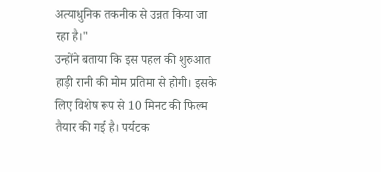अत्याधुनिक तकनीक से उन्नत किया जा रहा है।"
उन्होंने बताया कि इस पहल की शुरुआत हाड़ी रानी की मोम प्रतिमा से होगी। इसके लिए विशेष रूप से 10 मिनट की फिल्म तैयार की गई है। पर्यटक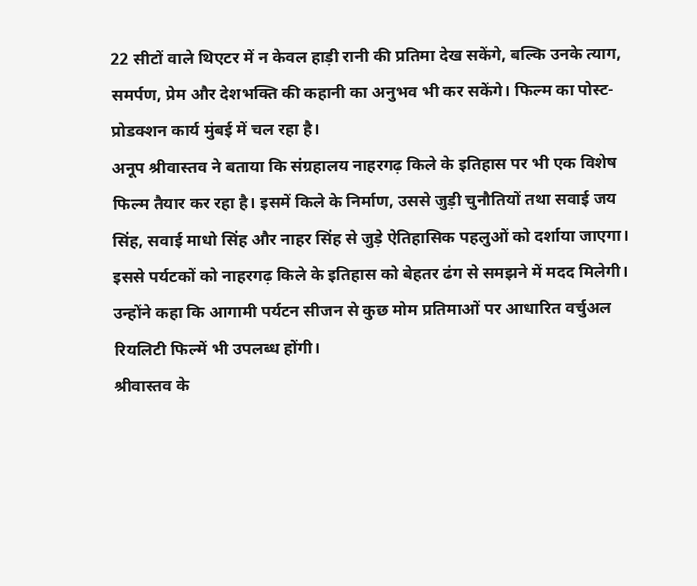22 सीटों वाले थिएटर में न केवल हाड़ी रानी की प्रतिमा देख सकेंगे, बल्कि उनके त्याग, समर्पण, प्रेम और देशभक्ति की कहानी का अनुभव भी कर सकेंगे। फिल्म का पोस्ट-प्रोडक्शन कार्य मुंबई में चल रहा है।
अनूप श्रीवास्तव ने बताया कि संग्रहालय नाहरगढ़ किले के इतिहास पर भी एक विशेष फिल्म तैयार कर रहा है। इसमें किले के निर्माण, उससे जुड़ी चुनौतियों तथा सवाई जय सिंह, सवाई माधो सिंह और नाहर सिंह से जुड़े ऐतिहासिक पहलुओं को दर्शाया जाएगा।
इससे पर्यटकों को नाहरगढ़ किले के इतिहास को बेहतर ढंग से समझने में मदद मिलेगी।
उन्होंने कहा कि आगामी पर्यटन सीजन से कुछ मोम प्रतिमाओं पर आधारित वर्चुअल रियलिटी फिल्में भी उपलब्ध होंगी।
श्रीवास्तव के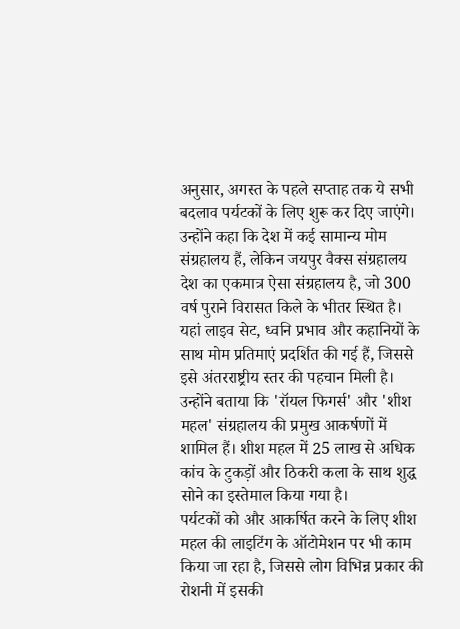अनुसार, अगस्त के पहले सप्ताह तक ये सभी बदलाव पर्यटकों के लिए शुरू कर दिए जाएंगे।
उन्होंने कहा कि देश में कई सामान्य मोम संग्रहालय हैं, लेकिन जयपुर वैक्स संग्रहालय देश का एकमात्र ऐसा संग्रहालय है, जो 300 वर्ष पुराने विरासत किले के भीतर स्थित है। यहां लाइव सेट, ध्वनि प्रभाव और कहानियों के साथ मोम प्रतिमाएं प्रदर्शित की गई हैं, जिससे इसे अंतरराष्ट्रीय स्तर की पहचान मिली है।
उन्होंने बताया कि 'रॉयल फिगर्स' और 'शीश महल' संग्रहालय की प्रमुख आकर्षणों में शामिल हैं। शीश महल में 25 लाख से अधिक कांच के टुकड़ों और ठिकरी कला के साथ शुद्ध सोने का इस्तेमाल किया गया है।
पर्यटकों को और आकर्षित करने के लिए शीश महल की लाइटिंग के ऑटोमेशन पर भी काम किया जा रहा है, जिससे लोग विभिन्न प्रकार की रोशनी में इसकी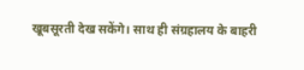खूबसूरती देख सकेंगे। साथ ही संग्रहालय के बाहरी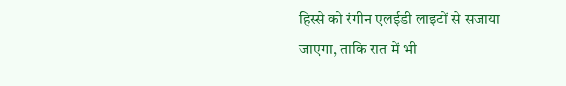हिस्से को रंगीन एलईडी लाइटों से सजाया जाएगा, ताकि रात में भी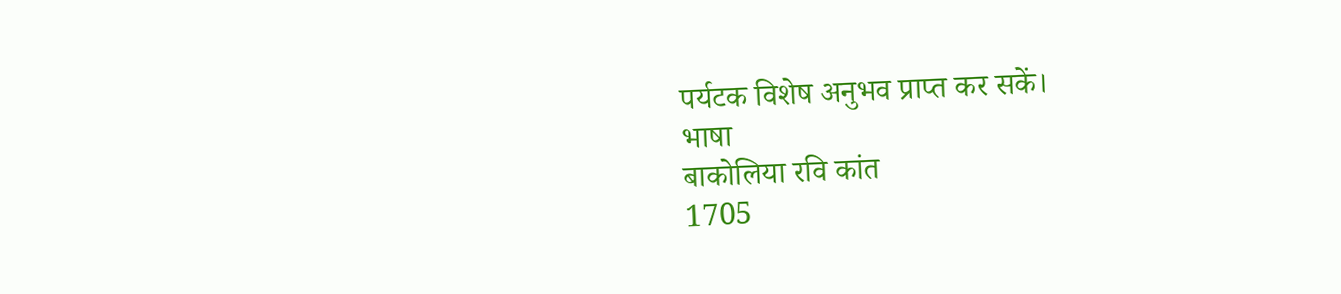पर्यटक विशेष अनुभव प्राप्त कर सकें।
भाषा
बाकोलिया रवि कांत
1705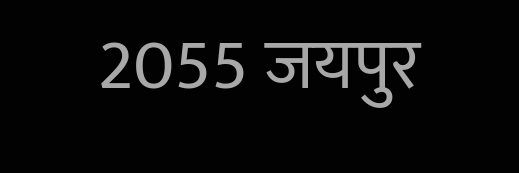2055 जयपुर